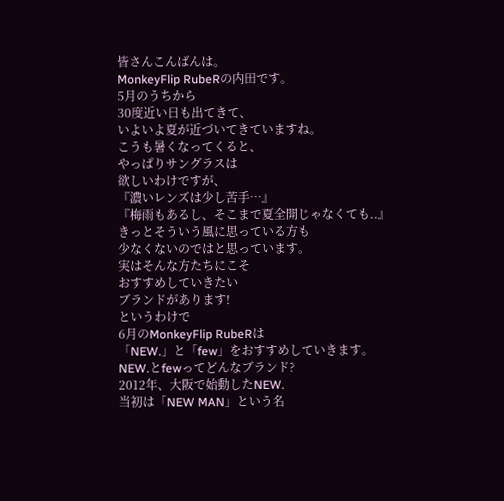皆さんこんばんは。
MonkeyFlip RubeRの内田です。
5月のうちから
30度近い日も出てきて、
いよいよ夏が近づいてきていますね。
こうも暑くなってくると、
やっぱりサングラスは
欲しいわけですが、
『濃いレンズは少し苦手…』
『梅雨もあるし、そこまで夏全開じゃなくても..』
きっとそういう風に思っている方も
少なくないのではと思っています。
実はそんな方たちにこそ
おすすめしていきたい
ブランドがあります!
というわけで
6月のMonkeyFlip RubeRは
「NEW.」と「few」をおすすめしていきます。
NEW.とfewってどんなブランド?
2012年、大阪で始動したNEW.
当初は「NEW MAN」という名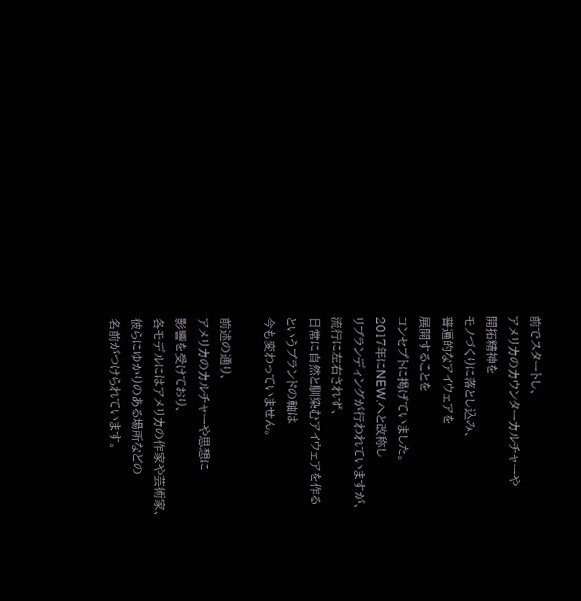前でスタートし、
アメリカのカウンターカルチャーや
開拓精神を
モノづくりに落とし込み、
普遍的なアイウェアを
展開することを
コンセプトに掲げていました。
2017年にNEW.へと改称し
リブランディングが行われていますが、
流行に左右されず、
日常に自然と馴染むアイウェアを作る
というブランドの軸は
今も変わっていません。

前述の通り、
アメリカのカルチャーや思想に
影響を受けており、
各モデルにはアメリカの作家や芸術家、
彼らにゆかりのある場所などの
名前がつけられています。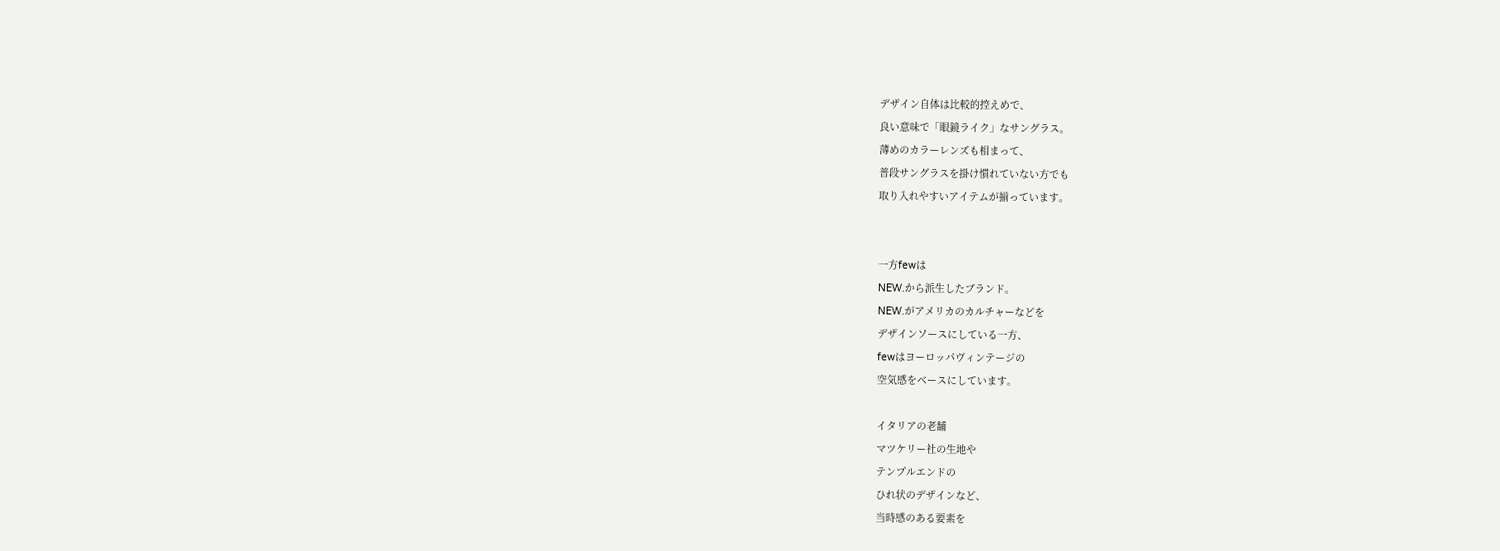デザイン自体は比較的控えめで、
良い意味で「眼鏡ライク」なサングラス。
薄めのカラーレンズも相まって、
普段サングラスを掛け慣れていない方でも
取り入れやすいアイテムが揃っています。


一方fewは
NEW.から派生したブランド。
NEW.がアメリカのカルチャーなどを
デザインソースにしている一方、
fewはヨーロッパヴィンテージの
空気感をベースにしています。

イタリアの老舗
マツケリー社の生地や
テンプルエンドの
ひれ状のデザインなど、
当時感のある要素を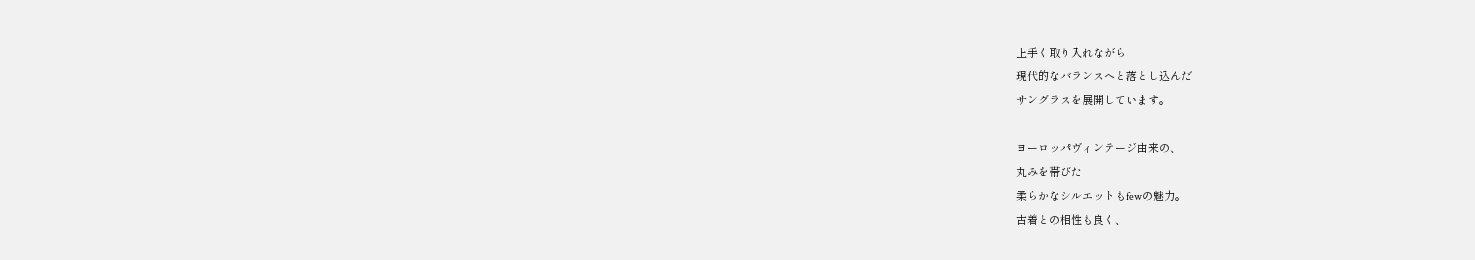上手く取り入れながら
現代的なバランスへと落とし込んだ
サングラスを展開しています。

ヨーロッパヴィンテージ由来の、
丸みを帯びた
柔らかなシルエットもfewの魅力。
古着との相性も良く、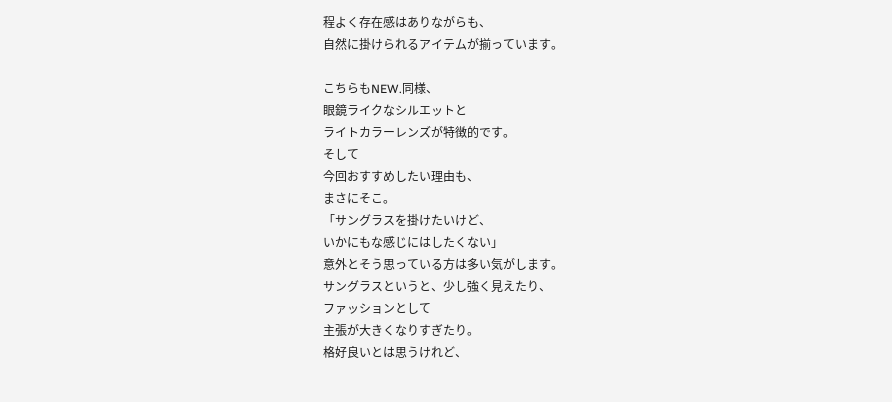程よく存在感はありながらも、
自然に掛けられるアイテムが揃っています。

こちらもNEW.同様、
眼鏡ライクなシルエットと
ライトカラーレンズが特徴的です。
そして
今回おすすめしたい理由も、
まさにそこ。
「サングラスを掛けたいけど、
いかにもな感じにはしたくない」
意外とそう思っている方は多い気がします。
サングラスというと、少し強く見えたり、
ファッションとして
主張が大きくなりすぎたり。
格好良いとは思うけれど、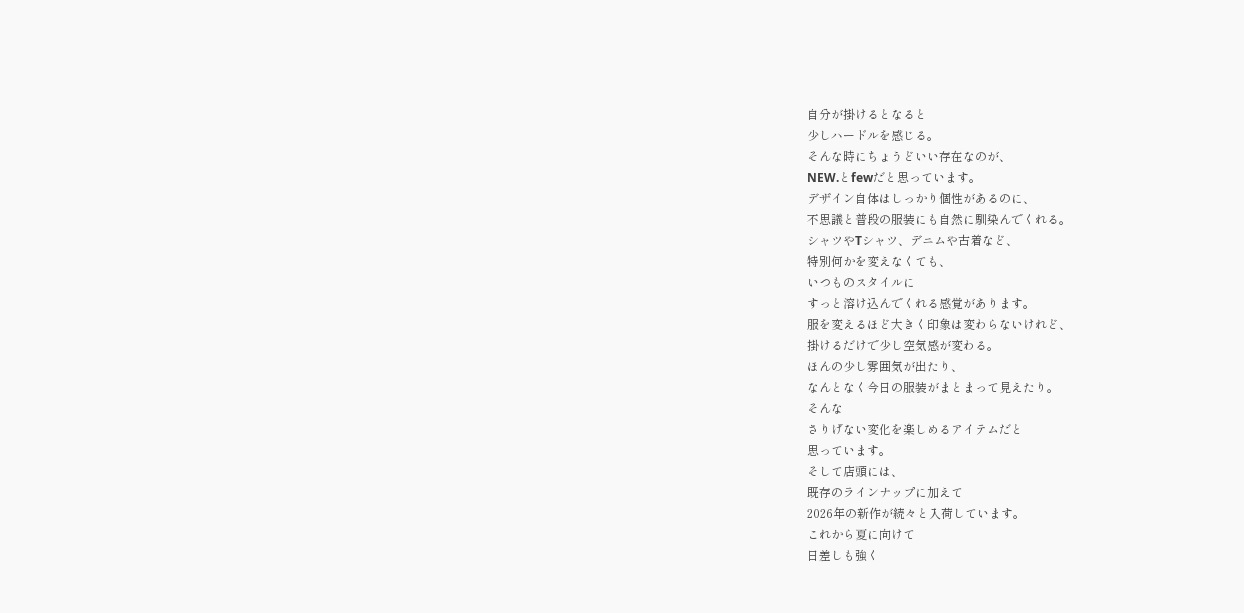自分が掛けるとなると
少しハードルを感じる。
そんな時にちょうどいい存在なのが、
NEW.とfewだと思っています。
デザイン自体はしっかり個性があるのに、
不思議と普段の服装にも自然に馴染んでくれる。
シャツやTシャツ、デニムや古着など、
特別何かを変えなくても、
いつものスタイルに
すっと溶け込んでくれる感覚があります。
服を変えるほど大きく印象は変わらないけれど、
掛けるだけで少し空気感が変わる。
ほんの少し雰囲気が出たり、
なんとなく今日の服装がまとまって見えたり。
そんな
さりげない変化を楽しめるアイテムだと
思っています。
そして店頭には、
既存のラインナップに加えて
2026年の新作が続々と入荷しています。
これから夏に向けて
日差しも強く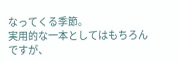なってくる季節。
実用的な一本としてはもちろんですが、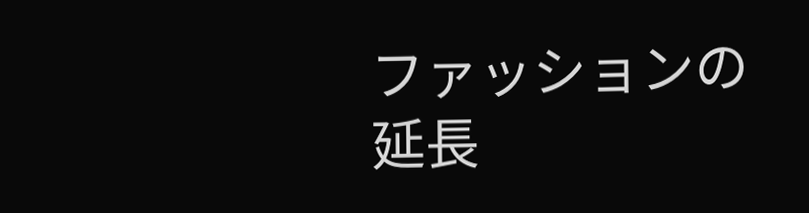ファッションの延長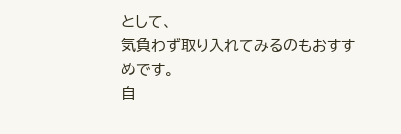として、
気負わず取り入れてみるのもおすすめです。
自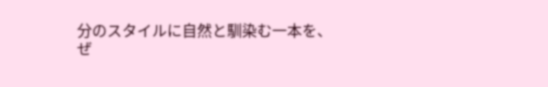分のスタイルに自然と馴染む一本を、
ぜ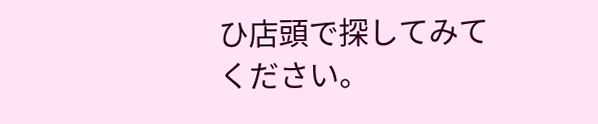ひ店頭で探してみてください。